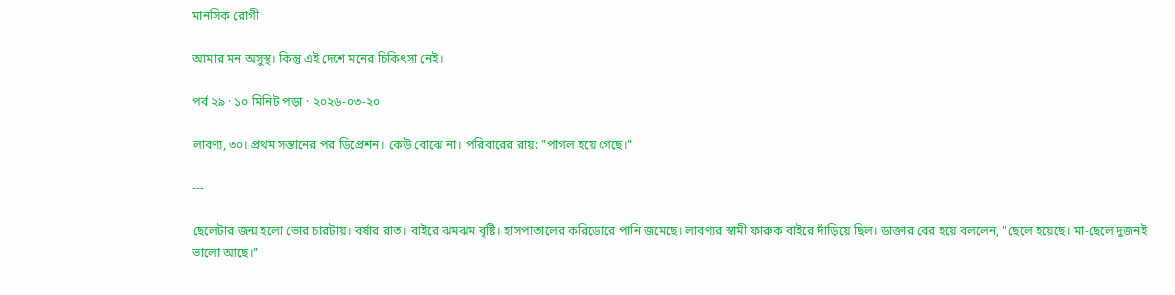মানসিক রোগী

আমার মন অসুস্থ। কিন্তু এই দেশে মনের চিকিৎসা নেই।

পর্ব ২৯ · ১০ মিনিট পড়া · ২০২৬-০৩-২০

লাবণ্য, ৩০। প্রথম সন্তানের পর ডিপ্রেশন। কেউ বোঝে না। পরিবারের রায়: "পাগল হয়ে গেছে।"

---

ছেলেটার জন্ম হলো ভোর চারটায়। বর্ষার রাত। বাইরে ঝমঝম বৃষ্টি। হাসপাতালের করিডোরে পানি জমেছে। লাবণ্যর স্বামী ফারুক বাইরে দাঁড়িয়ে ছিল। ডাক্তার বের হয়ে বললেন, "ছেলে হয়েছে। মা-ছেলে দুজনই ভালো আছে।"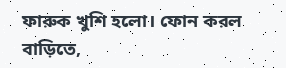ফারুক খুশি হলো। ফোন করল বাড়িতে,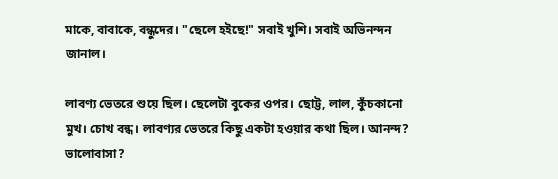মাকে, বাবাকে, বন্ধুদের। "ছেলে হইছে!" সবাই খুশি। সবাই অভিনন্দন জানাল।

লাবণ্য ভেতরে শুয়ে ছিল। ছেলেটা বুকের ওপর। ছোট্ট, লাল, কুঁচকানো মুখ। চোখ বন্ধ। লাবণ্যর ভেতরে কিছু একটা হওয়ার কথা ছিল। আনন্দ? ভালোবাসা?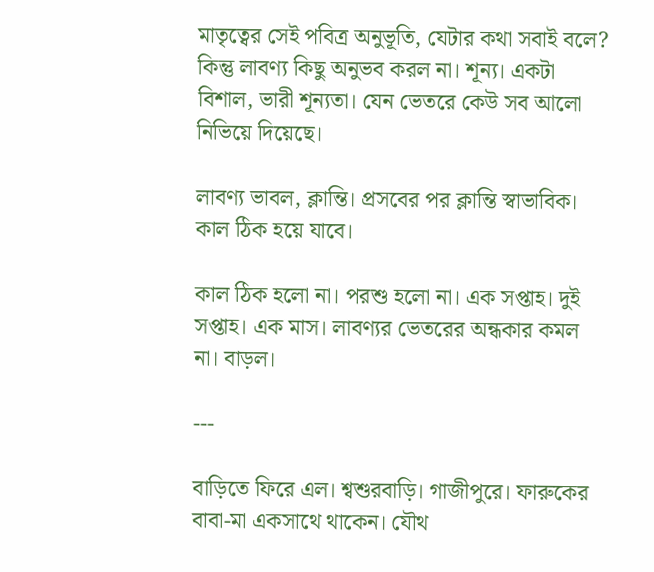মাতৃত্বের সেই পবিত্র অনুভূতি, যেটার কথা সবাই বলে? কিন্তু লাবণ্য কিছু অনুভব করল না। শূন্য। একটা বিশাল, ভারী শূন্যতা। যেন ভেতরে কেউ সব আলো নিভিয়ে দিয়েছে।

লাবণ্য ভাবল, ক্লান্তি। প্রসবের পর ক্লান্তি স্বাভাবিক। কাল ঠিক হয়ে যাবে।

কাল ঠিক হলো না। পরশু হলো না। এক সপ্তাহ। দুই সপ্তাহ। এক মাস। লাবণ্যর ভেতরের অন্ধকার কমল না। বাড়ল।

---

বাড়িতে ফিরে এল। শ্বশুরবাড়ি। গাজীপুরে। ফারুকের বাবা-মা একসাথে থাকেন। যৌথ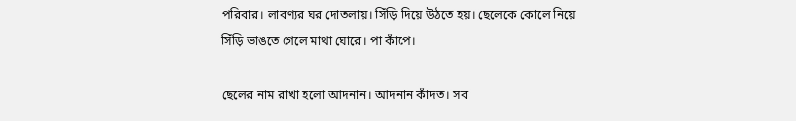পরিবার। লাবণ্যর ঘর দোতলায়। সিঁড়ি দিয়ে উঠতে হয়। ছেলেকে কোলে নিয়ে সিঁড়ি ভাঙতে গেলে মাথা ঘোরে। পা কাঁপে।

ছেলের নাম রাখা হলো আদনান। আদনান কাঁদত। সব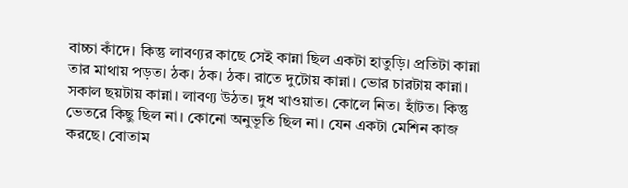বাচ্চা কাঁদে। কিন্তু লাবণ্যর কাছে সেই কান্না ছিল একটা হাতুড়ি। প্রতিটা কান্না তার মাথায় পড়ত। ঠক। ঠক। ঠক। রাতে দুটোয় কান্না। ভোর চারটায় কান্না। সকাল ছয়টায় কান্না। লাবণ্য উঠত। দুধ খাওয়াত। কোলে নিত। হাঁটত। কিন্তু ভেতরে কিছু ছিল না। কোনো অনুভূতি ছিল না। যেন একটা মেশিন কাজ করছে। বোতাম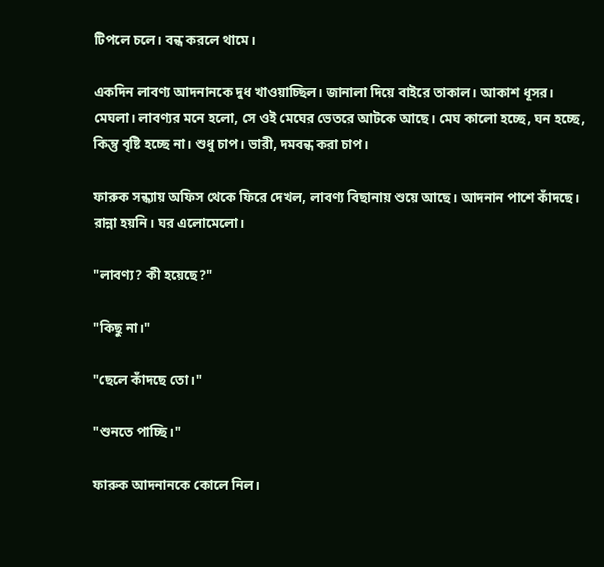টিপলে চলে। বন্ধ করলে থামে।

একদিন লাবণ্য আদনানকে দুধ খাওয়াচ্ছিল। জানালা দিয়ে বাইরে তাকাল। আকাশ ধূসর। মেঘলা। লাবণ্যর মনে হলো, সে ওই মেঘের ভেতরে আটকে আছে। মেঘ কালো হচ্ছে, ঘন হচ্ছে, কিন্তু বৃষ্টি হচ্ছে না। শুধু চাপ। ভারী, দমবন্ধ করা চাপ।

ফারুক সন্ধ্যায় অফিস থেকে ফিরে দেখল, লাবণ্য বিছানায় শুয়ে আছে। আদনান পাশে কাঁদছে। রান্না হয়নি। ঘর এলোমেলো।

"লাবণ্য? কী হয়েছে?"

"কিছু না।"

"ছেলে কাঁদছে তো।"

"শুনতে পাচ্ছি।"

ফারুক আদনানকে কোলে নিল।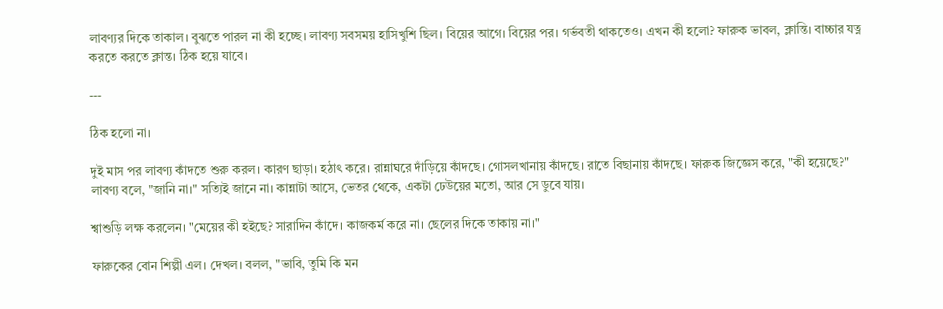লাবণ্যর দিকে তাকাল। বুঝতে পারল না কী হচ্ছে। লাবণ্য সবসময় হাসিখুশি ছিল। বিয়ের আগে। বিয়ের পর। গর্ভবতী থাকতেও। এখন কী হলো? ফারুক ভাবল, ক্লান্তি। বাচ্চার যত্ন করতে করতে ক্লান্ত। ঠিক হয়ে যাবে।

---

ঠিক হলো না।

দুই মাস পর লাবণ্য কাঁদতে শুরু করল। কারণ ছাড়া। হঠাৎ করে। রান্নাঘরে দাঁড়িয়ে কাঁদছে। গোসলখানায় কাঁদছে। রাতে বিছানায় কাঁদছে। ফারুক জিজ্ঞেস করে, "কী হয়েছে?" লাবণ্য বলে, "জানি না।" সত্যিই জানে না। কান্নাটা আসে, ভেতর থেকে, একটা ঢেউয়ের মতো, আর সে ডুবে যায়।

শ্বাশুড়ি লক্ষ করলেন। "মেয়ের কী হইছে? সারাদিন কাঁদে। কাজকর্ম করে না। ছেলের দিকে তাকায় না।"

ফারুকের বোন শিল্পী এল। দেখল। বলল, "ভাবি, তুমি কি মন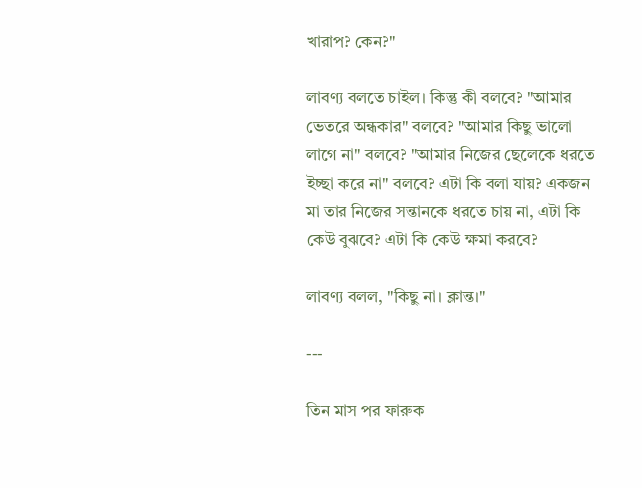খারাপ? কেন?"

লাবণ্য বলতে চাইল। কিন্তু কী বলবে? "আমার ভেতরে অন্ধকার" বলবে? "আমার কিছু ভালো লাগে না" বলবে? "আমার নিজের ছেলেকে ধরতে ইচ্ছা করে না" বলবে? এটা কি বলা যায়? একজন মা তার নিজের সন্তানকে ধরতে চায় না, এটা কি কেউ বুঝবে? এটা কি কেউ ক্ষমা করবে?

লাবণ্য বলল, "কিছু না। ক্লান্ত।"

---

তিন মাস পর ফারুক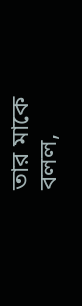তার মাকে বলল,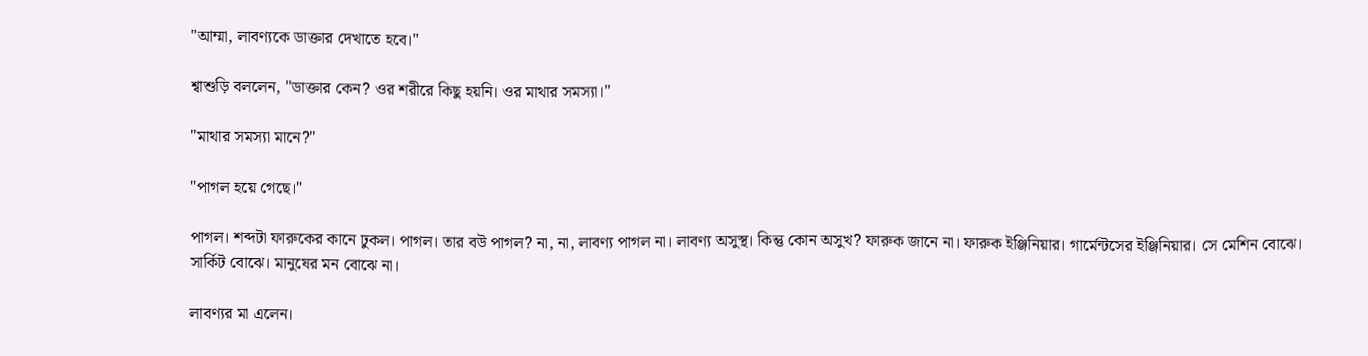"আম্মা, লাবণ্যকে ডাক্তার দেখাতে হবে।"

শ্বাশুড়ি বললেন, "ডাক্তার কেন? ওর শরীরে কিছু হয়নি। ওর মাথার সমস্যা।"

"মাথার সমস্যা মানে?"

"পাগল হয়ে গেছে।"

পাগল। শব্দটা ফারুকের কানে ঢুকল। পাগল। তার বউ পাগল? না, না, লাবণ্য পাগল না। লাবণ্য অসুস্থ। কিন্তু কোন অসুখ? ফারুক জানে না। ফারুক ইঞ্জিনিয়ার। গার্মেন্টসের ইঞ্জিনিয়ার। সে মেশিন বোঝে। সার্কিট বোঝে। মানুষের মন বোঝে না।

লাবণ্যর মা এলেন।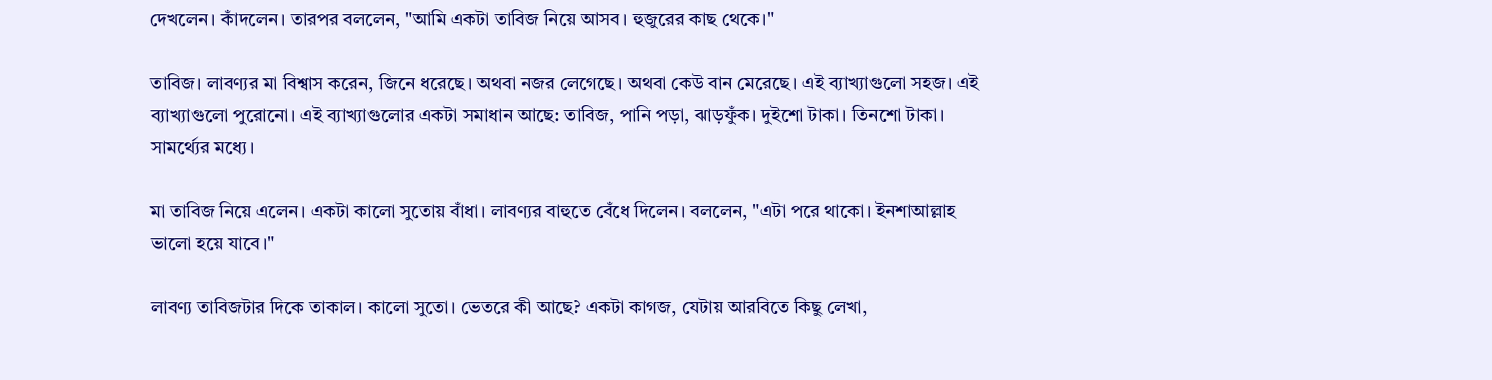দেখলেন। কাঁদলেন। তারপর বললেন, "আমি একটা তাবিজ নিয়ে আসব। হুজুরের কাছ থেকে।"

তাবিজ। লাবণ্যর মা বিশ্বাস করেন, জিনে ধরেছে। অথবা নজর লেগেছে। অথবা কেউ বান মেরেছে। এই ব্যাখ্যাগুলো সহজ। এই ব্যাখ্যাগুলো পুরোনো। এই ব্যাখ্যাগুলোর একটা সমাধান আছে: তাবিজ, পানি পড়া, ঝাড়ফুঁক। দুইশো টাকা। তিনশো টাকা। সামর্থ্যের মধ্যে।

মা তাবিজ নিয়ে এলেন। একটা কালো সুতোয় বাঁধা। লাবণ্যর বাহুতে বেঁধে দিলেন। বললেন, "এটা পরে থাকো। ইনশাআল্লাহ ভালো হয়ে যাবে।"

লাবণ্য তাবিজটার দিকে তাকাল। কালো সুতো। ভেতরে কী আছে? একটা কাগজ, যেটায় আরবিতে কিছু লেখা,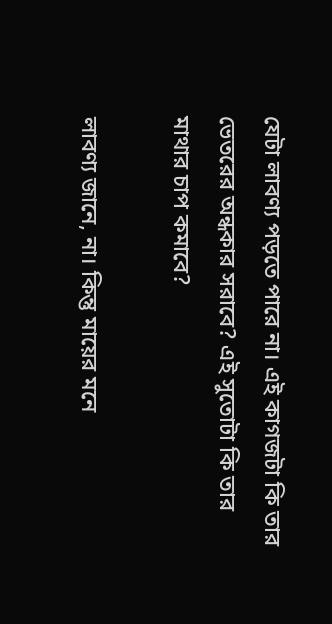যেটা লাবণ্য পড়তে পারে না। এই কাগজটা কি তার ভেতরের অন্ধকার সরাবে? এই সুতোটা কি তার মাথার চাপ কমাবে?

লাবণ্য জানে, না। কিন্তু মায়ের মনে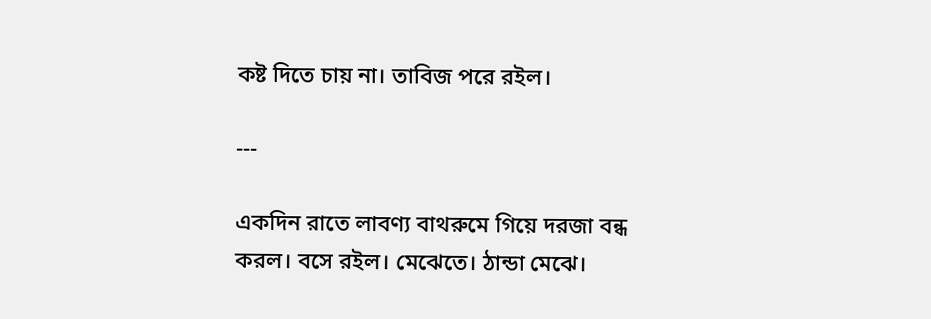কষ্ট দিতে চায় না। তাবিজ পরে রইল।

---

একদিন রাতে লাবণ্য বাথরুমে গিয়ে দরজা বন্ধ করল। বসে রইল। মেঝেতে। ঠান্ডা মেঝে।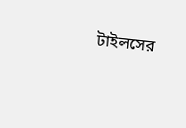টাইলসের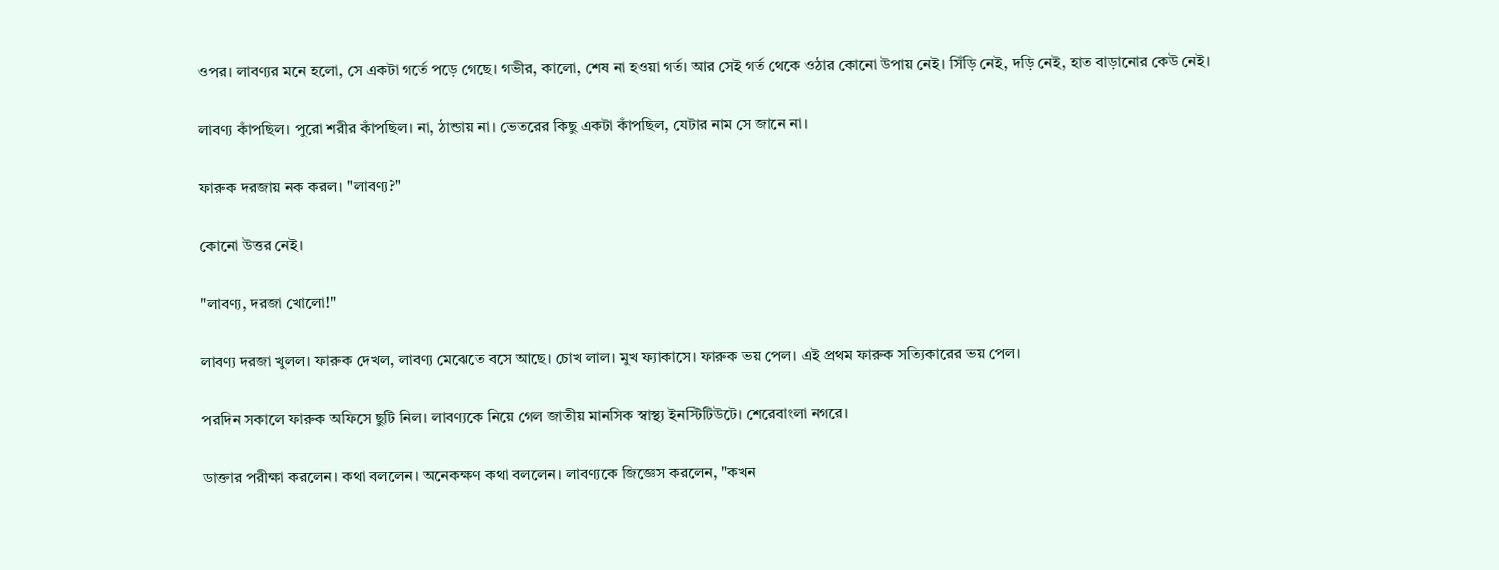ওপর। লাবণ্যর মনে হলো, সে একটা গর্তে পড়ে গেছে। গভীর, কালো, শেষ না হওয়া গর্ত। আর সেই গর্ত থেকে ওঠার কোনো উপায় নেই। সিঁড়ি নেই, দড়ি নেই, হাত বাড়ানোর কেউ নেই।

লাবণ্য কাঁপছিল। পুরো শরীর কাঁপছিল। না, ঠান্ডায় না। ভেতরের কিছু একটা কাঁপছিল, যেটার নাম সে জানে না।

ফারুক দরজায় নক করল। "লাবণ্য?"

কোনো উত্তর নেই।

"লাবণ্য, দরজা খোলো!"

লাবণ্য দরজা খুলল। ফারুক দেখল, লাবণ্য মেঝেতে বসে আছে। চোখ লাল। মুখ ফ্যাকাসে। ফারুক ভয় পেল। এই প্রথম ফারুক সত্যিকারের ভয় পেল।

পরদিন সকালে ফারুক অফিসে ছুটি নিল। লাবণ্যকে নিয়ে গেল জাতীয় মানসিক স্বাস্থ্য ইনস্টিটিউটে। শেরেবাংলা নগরে।

ডাক্তার পরীক্ষা করলেন। কথা বললেন। অনেকক্ষণ কথা বললেন। লাবণ্যকে জিজ্ঞেস করলেন, "কখন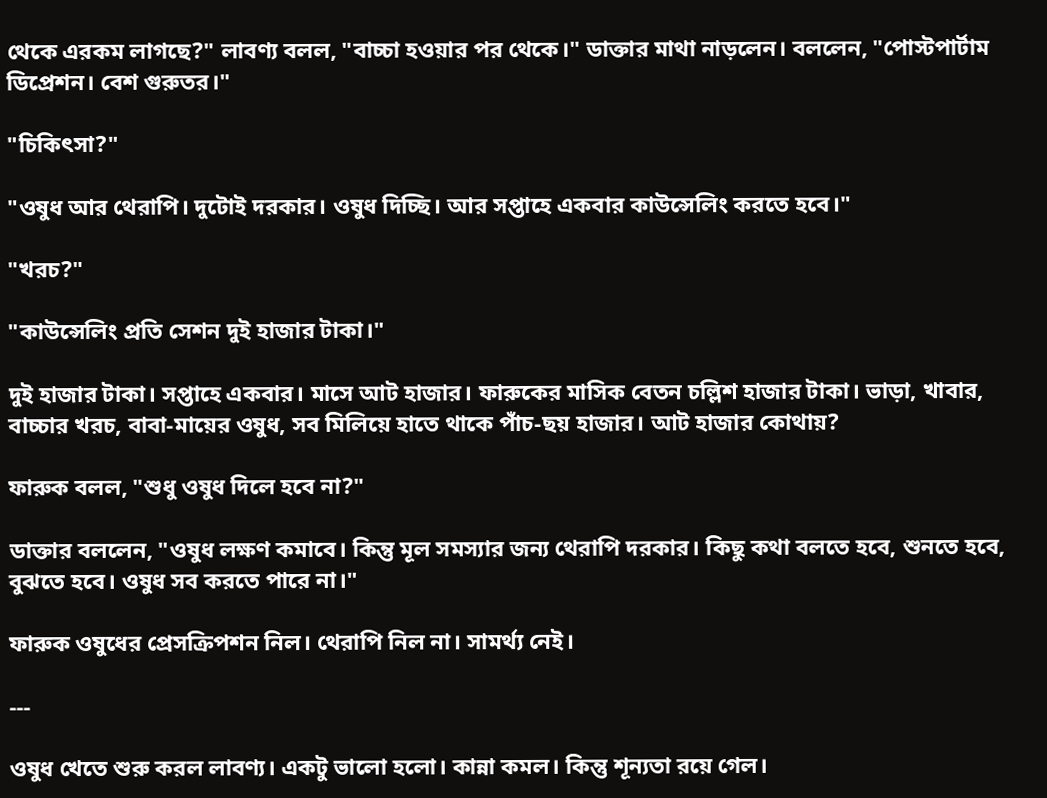থেকে এরকম লাগছে?" লাবণ্য বলল, "বাচ্চা হওয়ার পর থেকে।" ডাক্তার মাথা নাড়লেন। বললেন, "পোস্টপার্টাম ডিপ্রেশন। বেশ গুরুতর।"

"চিকিৎসা?"

"ওষুধ আর থেরাপি। দুটোই দরকার। ওষুধ দিচ্ছি। আর সপ্তাহে একবার কাউন্সেলিং করতে হবে।"

"খরচ?"

"কাউন্সেলিং প্রতি সেশন দুই হাজার টাকা।"

দুই হাজার টাকা। সপ্তাহে একবার। মাসে আট হাজার। ফারুকের মাসিক বেতন চল্লিশ হাজার টাকা। ভাড়া, খাবার, বাচ্চার খরচ, বাবা-মায়ের ওষুধ, সব মিলিয়ে হাতে থাকে পাঁচ-ছয় হাজার। আট হাজার কোথায়?

ফারুক বলল, "শুধু ওষুধ দিলে হবে না?"

ডাক্তার বললেন, "ওষুধ লক্ষণ কমাবে। কিন্তু মূল সমস্যার জন্য থেরাপি দরকার। কিছু কথা বলতে হবে, শুনতে হবে, বুঝতে হবে। ওষুধ সব করতে পারে না।"

ফারুক ওষুধের প্রেসক্রিপশন নিল। থেরাপি নিল না। সামর্থ্য নেই।

---

ওষুধ খেতে শুরু করল লাবণ্য। একটু ভালো হলো। কান্না কমল। কিন্তু শূন্যতা রয়ে গেল।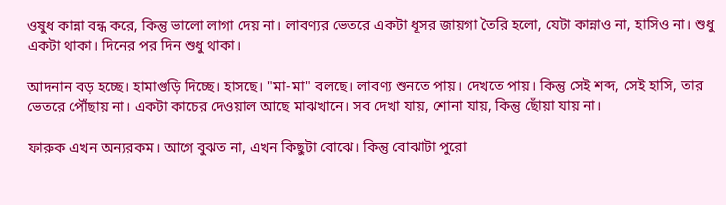ওষুধ কান্না বন্ধ করে, কিন্তু ভালো লাগা দেয় না। লাবণ্যর ভেতরে একটা ধূসর জায়গা তৈরি হলো, যেটা কান্নাও না, হাসিও না। শুধু একটা থাকা। দিনের পর দিন শুধু থাকা।

আদনান বড় হচ্ছে। হামাগুড়ি দিচ্ছে। হাসছে। "মা-মা" বলছে। লাবণ্য শুনতে পায়। দেখতে পায়। কিন্তু সেই শব্দ, সেই হাসি, তার ভেতরে পৌঁছায় না। একটা কাচের দেওয়াল আছে মাঝখানে। সব দেখা যায়, শোনা যায়, কিন্তু ছোঁয়া যায় না।

ফারুক এখন অন্যরকম। আগে বুঝত না, এখন কিছুটা বোঝে। কিন্তু বোঝাটা পুরো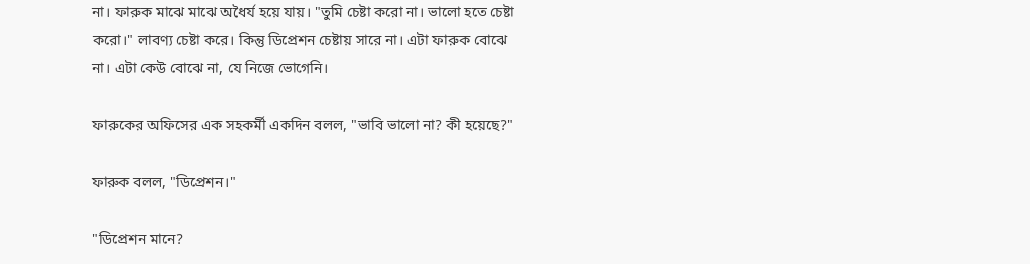না। ফারুক মাঝে মাঝে অধৈর্য হয়ে যায়। "তুমি চেষ্টা করো না। ভালো হতে চেষ্টা করো।" লাবণ্য চেষ্টা করে। কিন্তু ডিপ্রেশন চেষ্টায় সারে না। এটা ফারুক বোঝে না। এটা কেউ বোঝে না, যে নিজে ভোগেনি।

ফারুকের অফিসের এক সহকর্মী একদিন বলল, "ভাবি ভালো না? কী হয়েছে?"

ফারুক বলল, "ডিপ্রেশন।"

"ডিপ্রেশন মানে?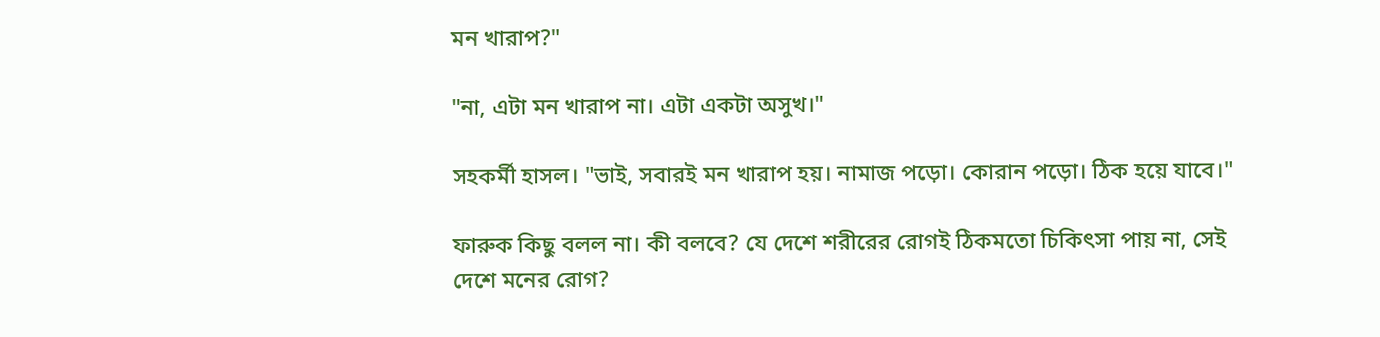মন খারাপ?"

"না, এটা মন খারাপ না। এটা একটা অসুখ।"

সহকর্মী হাসল। "ভাই, সবারই মন খারাপ হয়। নামাজ পড়ো। কোরান পড়ো। ঠিক হয়ে যাবে।"

ফারুক কিছু বলল না। কী বলবে? যে দেশে শরীরের রোগই ঠিকমতো চিকিৎসা পায় না, সেই দেশে মনের রোগ?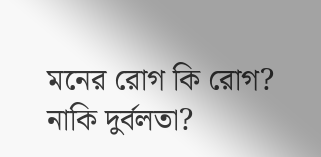মনের রোগ কি রোগ? নাকি দুর্বলতা?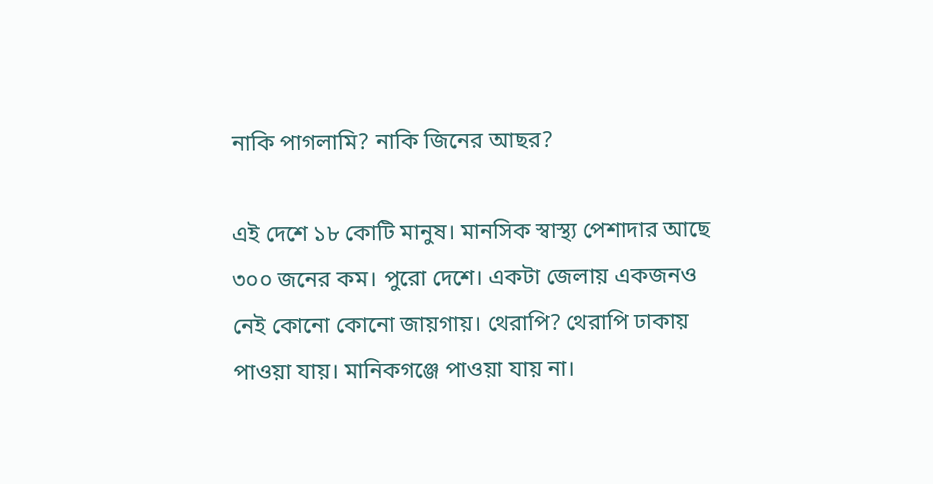নাকি পাগলামি? নাকি জিনের আছর?

এই দেশে ১৮ কোটি মানুষ। মানসিক স্বাস্থ্য পেশাদার আছে ৩০০ জনের কম। পুরো দেশে। একটা জেলায় একজনও নেই কোনো কোনো জায়গায়। থেরাপি? থেরাপি ঢাকায় পাওয়া যায়। মানিকগঞ্জে পাওয়া যায় না।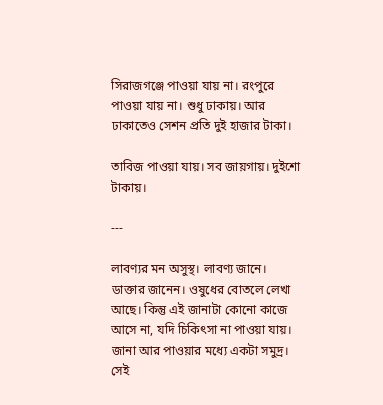সিরাজগঞ্জে পাওয়া যায় না। রংপুরে পাওয়া যায় না। শুধু ঢাকায়। আর ঢাকাতেও সেশন প্রতি দুই হাজার টাকা।

তাবিজ পাওয়া যায়। সব জায়গায়। দুইশো টাকায়।

---

লাবণ্যর মন অসুস্থ। লাবণ্য জানে। ডাক্তার জানেন। ওষুধের বোতলে লেখা আছে। কিন্তু এই জানাটা কোনো কাজে আসে না, যদি চিকিৎসা না পাওয়া যায়। জানা আর পাওয়ার মধ্যে একটা সমুদ্র। সেই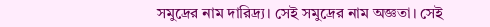সমুদ্রের নাম দারিদ্র্য। সেই সমুদ্রের নাম অজ্ঞতা। সেই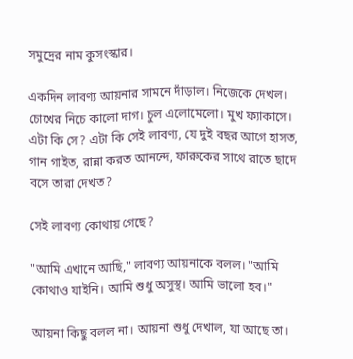সমুদ্রের নাম কুসংস্কার।

একদিন লাবণ্য আয়নার সামনে দাঁড়াল। নিজেকে দেখল। চোখের নিচে কালো দাগ। চুল এলোমেলো। মুখ ফ্যাকাসে। এটা কি সে? এটা কি সেই লাবণ্য, যে দুই বছর আগে হাসত, গান গাইত, রান্না করত আনন্দে, ফারুকের সাথে রাতে ছাদে বসে তারা দেখত?

সেই লাবণ্য কোথায় গেছে?

"আমি এখানে আছি," লাবণ্য আয়নাকে বলল। "আমি কোথাও যাইনি। আমি শুধু অসুস্থ। আমি ভালো হব।"

আয়না কিছু বলল না। আয়না শুধু দেখাল, যা আছে তা।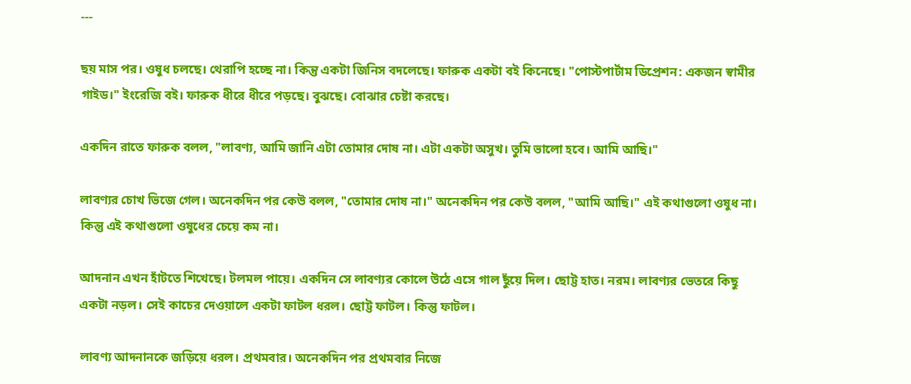---

ছয় মাস পর। ওষুধ চলছে। থেরাপি হচ্ছে না। কিন্তু একটা জিনিস বদলেছে। ফারুক একটা বই কিনেছে। "পোস্টপার্টাম ডিপ্রেশন: একজন স্বামীর গাইড।" ইংরেজি বই। ফারুক ধীরে ধীরে পড়ছে। বুঝছে। বোঝার চেষ্টা করছে।

একদিন রাতে ফারুক বলল, "লাবণ্য, আমি জানি এটা তোমার দোষ না। এটা একটা অসুখ। তুমি ভালো হবে। আমি আছি।"

লাবণ্যর চোখ ভিজে গেল। অনেকদিন পর কেউ বলল, "তোমার দোষ না।" অনেকদিন পর কেউ বলল, "আমি আছি।" এই কথাগুলো ওষুধ না। কিন্তু এই কথাগুলো ওষুধের চেয়ে কম না।

আদনান এখন হাঁটতে শিখেছে। টলমল পায়ে। একদিন সে লাবণ্যর কোলে উঠে এসে গাল ছুঁয়ে দিল। ছোট্ট হাত। নরম। লাবণ্যর ভেতরে কিছু একটা নড়ল। সেই কাচের দেওয়ালে একটা ফাটল ধরল। ছোট্ট ফাটল। কিন্তু ফাটল।

লাবণ্য আদনানকে জড়িয়ে ধরল। প্রথমবার। অনেকদিন পর প্রথমবার নিজে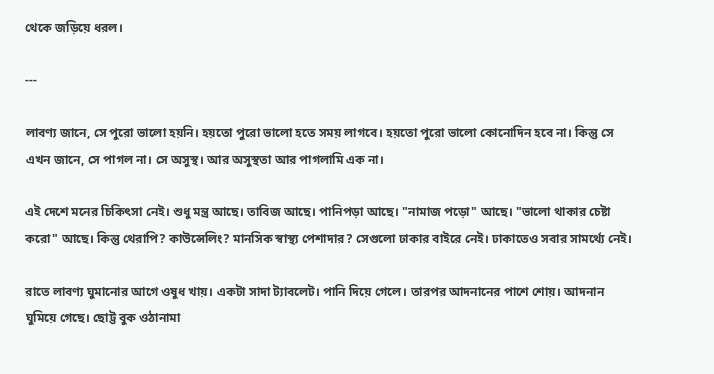থেকে জড়িয়ে ধরল।

---

লাবণ্য জানে, সে পুরো ভালো হয়নি। হয়তো পুরো ভালো হতে সময় লাগবে। হয়তো পুরো ভালো কোনোদিন হবে না। কিন্তু সে এখন জানে, সে পাগল না। সে অসুস্থ। আর অসুস্থতা আর পাগলামি এক না।

এই দেশে মনের চিকিৎসা নেই। শুধু মন্ত্র আছে। তাবিজ আছে। পানিপড়া আছে। "নামাজ পড়ো" আছে। "ভালো থাকার চেষ্টা করো" আছে। কিন্তু থেরাপি? কাউন্সেলিং? মানসিক স্বাস্থ্য পেশাদার? সেগুলো ঢাকার বাইরে নেই। ঢাকাতেও সবার সামর্থ্যে নেই।

রাতে লাবণ্য ঘুমানোর আগে ওষুধ খায়। একটা সাদা ট্যাবলেট। পানি দিয়ে গেলে। তারপর আদনানের পাশে শোয়। আদনান ঘুমিয়ে গেছে। ছোট্ট বুক ওঠানামা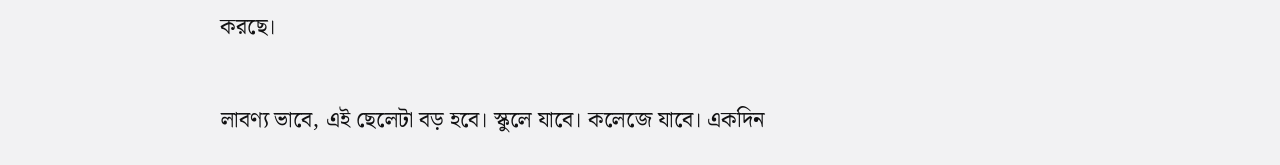করছে।

লাবণ্য ভাবে, এই ছেলেটা বড় হবে। স্কুলে যাবে। কলেজে যাবে। একদিন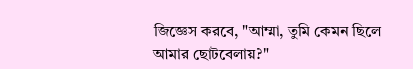জিজ্ঞেস করবে, "আম্মা, তুমি কেমন ছিলে আমার ছোটবেলায়?"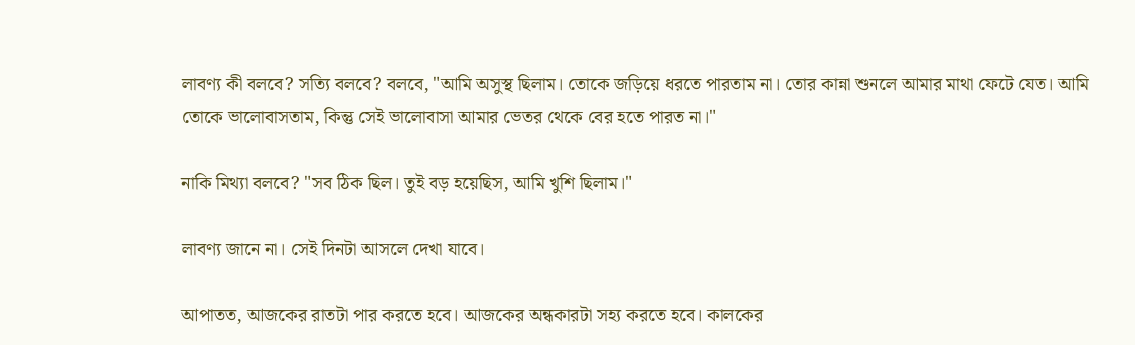লাবণ্য কী বলবে? সত্যি বলবে? বলবে, "আমি অসুস্থ ছিলাম। তোকে জড়িয়ে ধরতে পারতাম না। তোর কান্না শুনলে আমার মাথা ফেটে যেত। আমি তোকে ভালোবাসতাম, কিন্তু সেই ভালোবাসা আমার ভেতর থেকে বের হতে পারত না।"

নাকি মিথ্যা বলবে? "সব ঠিক ছিল। তুই বড় হয়েছিস, আমি খুশি ছিলাম।"

লাবণ্য জানে না। সেই দিনটা আসলে দেখা যাবে।

আপাতত, আজকের রাতটা পার করতে হবে। আজকের অন্ধকারটা সহ্য করতে হবে। কালকের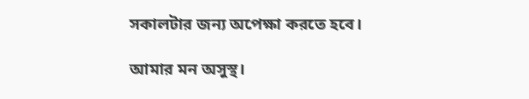সকালটার জন্য অপেক্ষা করতে হবে।

আমার মন অসুস্থ।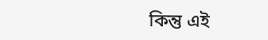কিন্তু এই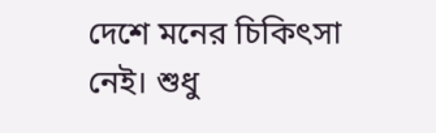দেশে মনের চিকিৎসা নেই। শুধু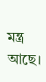মন্ত্র আছে।